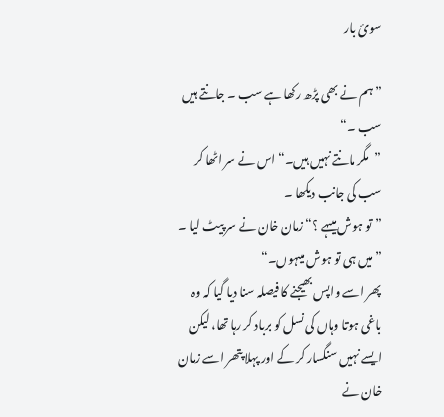سوئ بار

”ہم نے بھی پڑھ رکھا ہے سب ۔ جانتے ہیں سب ۔“
”مگر مانتے نہیں ہیں۔“ اس نے سر اٹھا کر سب کی جانب دیکھا ۔
”تو ہوش میںہے ؟“ زمان خان نے سر پیٹ لیا ۔
”میں ہی تو ہوش میںہوں۔“
پھر اسے واپس بھیجنے کا فیصلہ سنا دیا گیا کہ وہ باغی ہوتا وہاں کی نسل کو برباد کر رہا تھا، لیکن ایسے نہیں سنگسار کر کے اور پہلا پتھر اسے زمان خان نے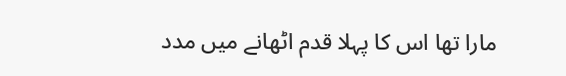مارا تھا اس کا پہلا قدم اٹھانے میں مدد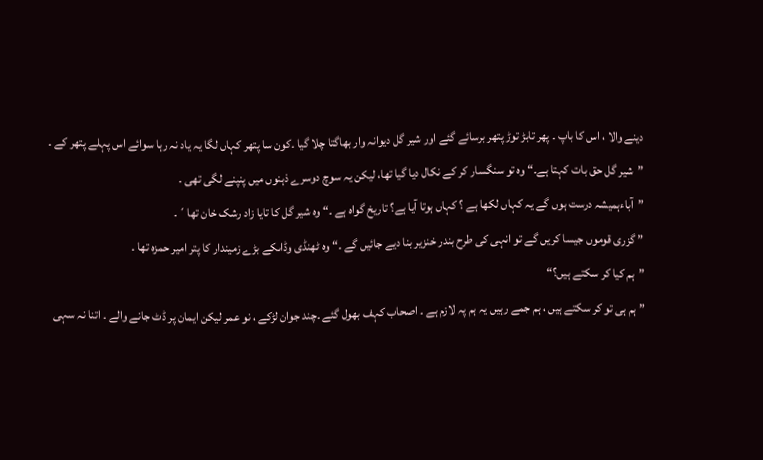دینے والا ، اس کا باپ ۔ پھر تابڑ توڑ پتھر برسائے گئے اور شیر گل دیوانہ وار بھاگتا چلا گیا ۔کون سا پتھر کہاں لگا یہ یاد نہ رہا سوائے اس پہلے پتھر کے ۔
”شیر گل حق بات کہتا ہے۔“ وہ تو سنگسار کر کے نکال دیا گیا تھا، لیکن یہ سوچ دوسرے ذہنوں میں پنپنے لگی تھی ۔
”آباءہمیشہ درست ہوں گے یہ کہاں لکھا ہے ؟ کہاں ہوتا آیا ہے؟ تاریخ گواہ ہے ۔“ وہ شیر گل کا تایا زاد رشک خان تھا ´۔
” گزری قوموں جیسا کریں گے تو انہی کی طرح بندر خنزیر بنا دیے جائیں گے ۔“ وہ ٹھنڈی وڈاںکے بڑے زمیندار کا پتر امیر حمزہ تھا ۔
”ہم کیا کر سکتے ہیں؟“
” ہم ہی تو کر سکتے ہیں ، ہم جمے رہیں یہ ہم پہ لازم ہے ۔ اصحاب کہف بھول گئے ۔چند جوان لڑکے ، نو عمر لیکن ایمان پر ڈٹ جانے والے ۔ اتنا نہ سہی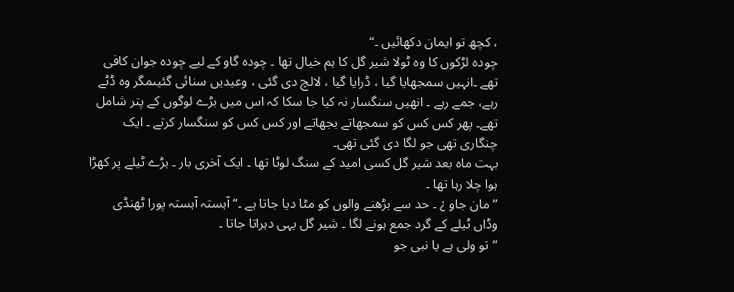، کچھ تو ایمان دکھائیں ۔“
چودہ لڑکوں کا وہ ٹولا شیر گل کا ہم خیال تھا ۔ چودہ گاو کے لیے چودہ جوان کافی تھے ۔انہیں سمجھایا گیا ، ڈرایا گیا ، لالچ دی گئی ، وعیدیں سنائی گئیںمگر وہ ڈٹے رہے، جمے رہے ۔ انھیں سنگسار نہ کیا جا سکا کہ اس میں بڑے لوگوں کے پتر شامل تھے۔ پھر کس کس کو سمجھاتے بجھاتے اور کس کس کو سنگسار کرتے ۔ ایک چنگاری تھی جو لگا دی گئی تھی۔
بہت ماہ بعد شیر گل کسی امید کے سنگ لوٹا تھا ۔ ایک آخری بار ۔ بڑے ٹیلے پر کھڑا ہوا چلا رہا تھا ۔
” مان جاو ¿ ۔ حد سے بڑھنے والوں کو مٹا دیا جاتا ہے ۔“ آہستہ آہستہ پورا ٹھنڈی وڈاں ٹیلے کے گرد جمع ہونے لگا ۔ شیر گل یہی دہراتا جاتا ۔
” تو ولی ہے یا نبی جو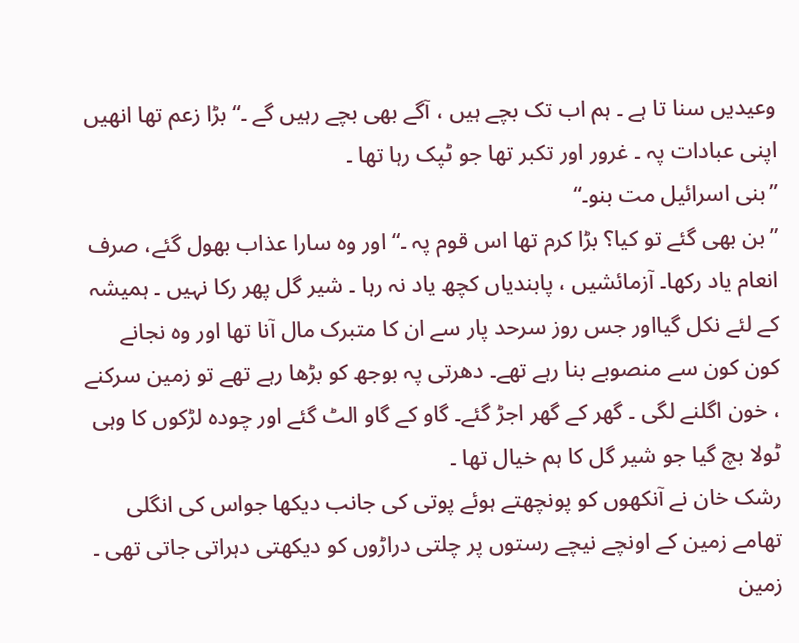وعیدیں سنا تا ہے ۔ ہم اب تک بچے ہیں ، آگے بھی بچے رہیں گے ۔“ بڑا زعم تھا انھیں اپنی عبادات پہ ۔ غرور اور تکبر تھا جو ٹپک رہا تھا ۔
”بنی اسرائیل مت بنو۔“
”بن بھی گئے تو کیا؟ بڑا کرم تھا اس قوم پہ ۔“ اور وہ سارا عذاب بھول گئے، صرف انعام یاد رکھا۔ آزمائشیں ، پابندیاں کچھ یاد نہ رہا ۔ شیر گل پھر رکا نہیں ۔ ہمیشہ کے لئے نکل گیااور جس روز سرحد پار سے ان کا متبرک مال آنا تھا اور وہ نجانے کون کون سے منصوبے بنا رہے تھے۔ دھرتی پہ بوجھ کو بڑھا رہے تھے تو زمین سرکنے ، خون اگلنے لگی ۔ گھر کے گھر اجڑ گئے۔ گاو کے گاو الٹ گئے اور چودہ لڑکوں کا وہی ٹولا بچ گیا جو شیر گل کا ہم خیال تھا ۔
رشک خان نے آنکھوں کو پونچھتے ہوئے پوتی کی جانب دیکھا جواس کی انگلی تھامے زمین کے اونچے نیچے رستوں پر چلتی دراڑوں کو دیکھتی دہراتی جاتی تھی ۔ زمین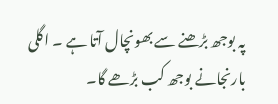پہ بوجھ بڑھنے سے بھونچال آتا ہے ۔ اگلی بارنجانے بوجھ کب بڑھے گا۔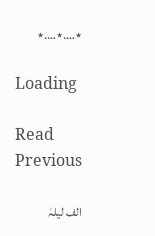٭….٭….٭

Loading

Read Previous

الف لیلہٰ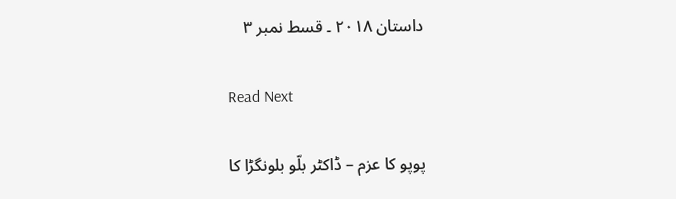داستان ۲۰۱۸ ۔ قسط نمبر ۳

Read Next

پوپو کا عزم – ڈاکٹر بلّو بلونگڑا کا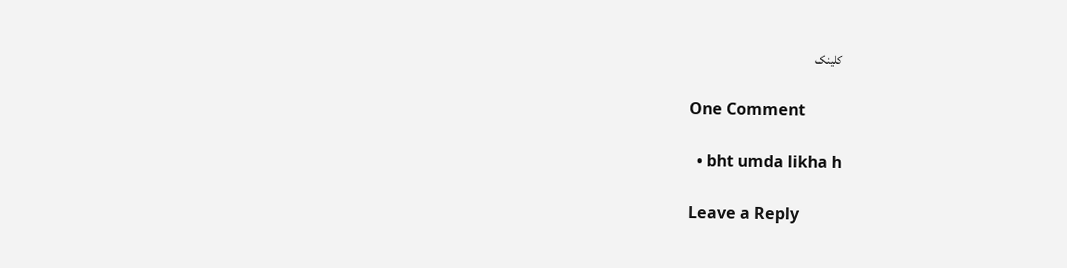کلینک

One Comment

  • bht umda likha h

Leave a Reply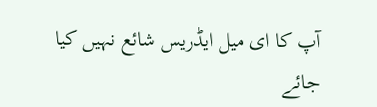آپ کا ای میل ایڈریس شائع نہیں کیا جائے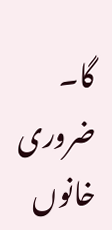گا۔ ضروری خانوں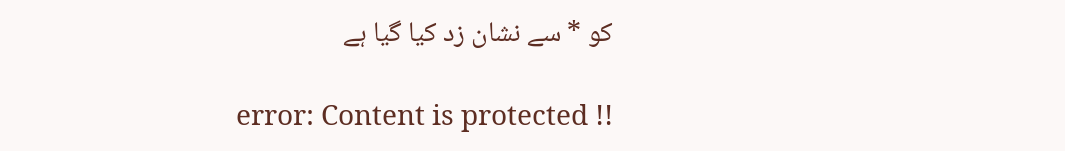کو * سے نشان زد کیا گیا ہے

error: Content is protected !!